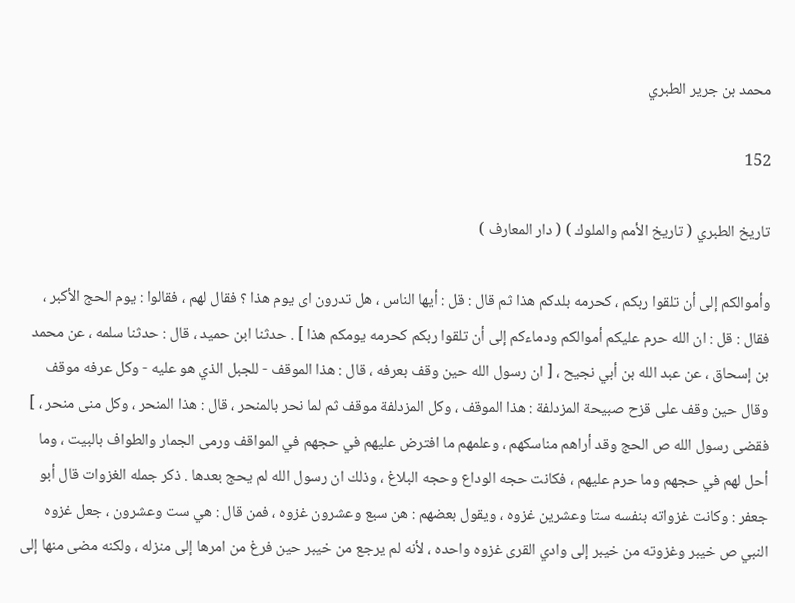محمد بن جرير الطبري

152

تاريخ الطبري ( تاريخ الأمم والملوك ) ( دار المعارف )

وأموالكم إلى أن تلقوا ربكم ، كحرمه بلدكم هذا ثم قال : قل : أيها الناس ، هل تدرون اى يوم هذا ؟ فقال لهم ، فقالوا : يوم الحج الأكبر ، فقال : قل : ان الله حرم عليكم أموالكم ودماءكم إلى أن تلقوا ربكم كحرمه يومكم هذا ] . حدثنا ابن حميد ، قال : حدثنا سلمه ، عن محمد بن إسحاق ، عن عبد الله بن أبي نجيح ، [ ان رسول الله حين وقف بعرفه ، قال : هذا الموقف - للجبل الذي هو عليه - وكل عرفه موقف وقال حين وقف على قزح صبيحة المزدلفة : هذا الموقف ، وكل المزدلفة موقف ثم لما نحر بالمنحر ، قال : هذا المنحر ، وكل منى منحر ، ] فقضى رسول الله ص الحج وقد أراهم مناسكهم ، وعلمهم ما افترض عليهم في حجهم في المواقف ورمى الجمار والطواف بالبيت ، وما أحل لهم في حجهم وما حرم عليهم ، فكانت حجه الوداع وحجه البلاغ ، وذلك ان رسول الله لم يحج بعدها . ذكر جمله الغزوات قال أبو جعفر : وكانت غزواته بنفسه ستا وعشرين غزوه ، ويقول بعضهم : هن سبع وعشرون غزوه ، فمن قال : هي ست وعشرون ، جعل غزوه النبي ص خيبر وغزوته من خيبر إلى وادي القرى غزوه واحده ، لأنه لم يرجع من خيبر حين فرغ من امرها إلى منزله ، ولكنه مضى منها إلى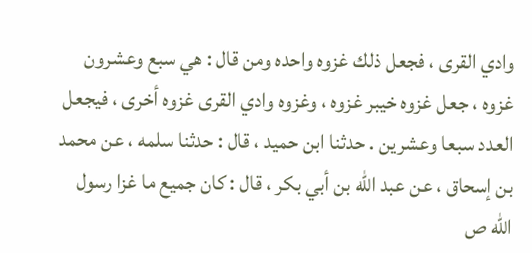وادي القرى ، فجعل ذلك غزوه واحده ومن قال : هي سبع وعشرون غزوه ، جعل غزوه خيبر غزوه ، وغزوه وادي القرى غزوه أخرى ، فيجعل العدد سبعا وعشرين . حدثنا ابن حميد ، قال : حدثنا سلمه ، عن محمد بن إسحاق ، عن عبد الله بن أبي بكر ، قال : كان جميع ما غزا رسول الله ص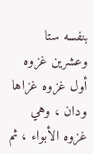بنفسه ستا وعشرين غزوه أول غزوه غزاها ودان ، وهي غزوه الأبواء ، ثم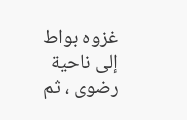غزوه بواط إلى ناحية رضوى ، ثم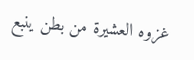غزوه العشيرة من بطن ينبع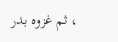، ثم غزوه بدر